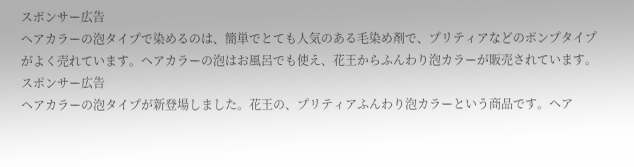スポンサー広告
ヘアカラーの泡タイプで染めるのは、簡単でとても人気のある毛染め剤で、プリティアなどのポンプタイプがよく売れています。ヘアカラーの泡はお風呂でも使え、花王からふんわり泡カラーが販売されています。
スポンサー広告
ヘアカラーの泡タイプが新登場しました。花王の、プリティアふんわり泡カラーという商品です。ヘア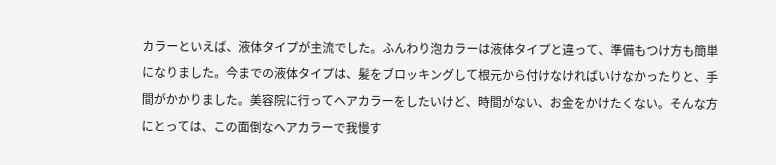カラーといえば、液体タイプが主流でした。ふんわり泡カラーは液体タイプと違って、準備もつけ方も簡単になりました。今までの液体タイプは、髪をブロッキングして根元から付けなければいけなかったりと、手間がかかりました。美容院に行ってヘアカラーをしたいけど、時間がない、お金をかけたくない。そんな方にとっては、この面倒なヘアカラーで我慢す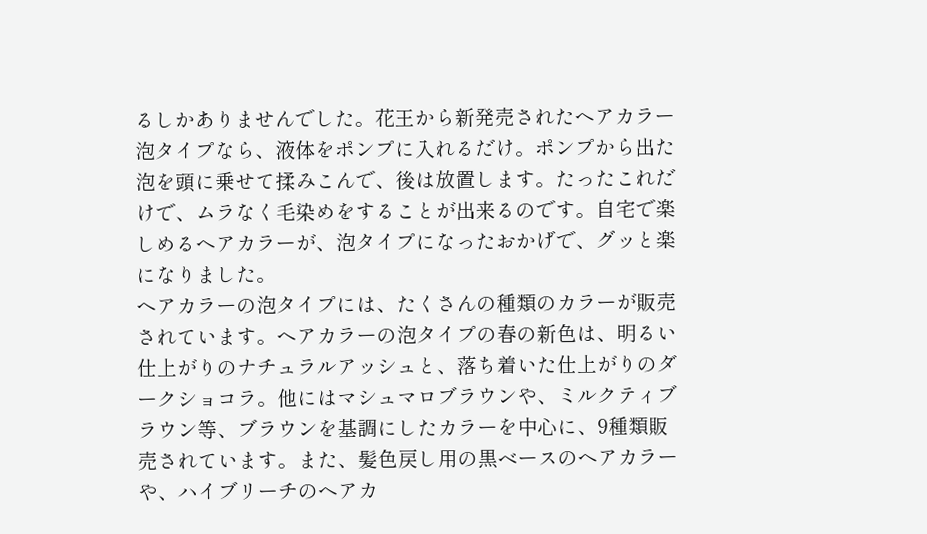るしかありませんでした。花王から新発売されたヘアカラー泡タイプなら、液体をポンプに入れるだけ。ポンプから出た泡を頭に乗せて揉みこんで、後は放置します。たったこれだけで、ムラなく毛染めをすることが出来るのです。自宅で楽しめるヘアカラーが、泡タイプになったおかげで、グッと楽になりました。
ヘアカラーの泡タイプには、たくさんの種類のカラーが販売されています。ヘアカラーの泡タイプの春の新色は、明るい仕上がりのナチュラルアッシュと、落ち着いた仕上がりのダークショコラ。他にはマシュマロブラウンや、ミルクティブラウン等、ブラウンを基調にしたカラーを中心に、9種類販売されています。また、髪色戻し用の黒ベースのヘアカラーや、ハイブリーチのヘアカ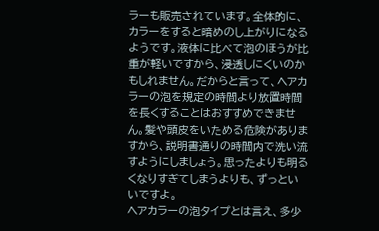ラーも販売されています。全体的に、カラーをすると暗めのし上がりになるようです。液体に比べて泡のほうが比重が軽いですから、浸透しにくいのかもしれません。だからと言って、ヘアカラーの泡を規定の時間より放置時間を長くすることはおすすめできません。髪や頭皮をいためる危険がありますから、説明書通りの時間内で洗い流すようにしましょう。思ったよりも明るくなりすぎてしまうよりも、ずっといいですよ。
ヘアカラーの泡タイプとは言え、多少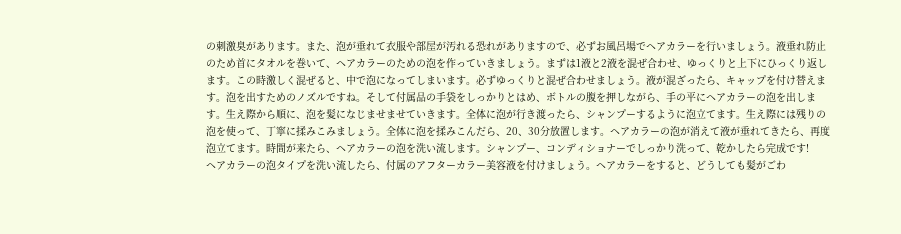の刺激臭があります。また、泡が垂れて衣服や部屋が汚れる恐れがありますので、必ずお風呂場でヘアカラーを行いましょう。液垂れ防止のため首にタオルを巻いて、ヘアカラーのための泡を作っていきましょう。まずは1液と2液を混ぜ合わせ、ゆっくりと上下にひっくり返します。この時激しく混ぜると、中で泡になってしまいます。必ずゆっくりと混ぜ合わせましょう。液が混ざったら、キャップを付け替えます。泡を出すためのノズルですね。そして付属品の手袋をしっかりとはめ、ボトルの腹を押しながら、手の平にヘアカラーの泡を出します。生え際から順に、泡を髪になじませませていきます。全体に泡が行き渡ったら、シャンプーするように泡立てます。生え際には残りの泡を使って、丁寧に揉みこみましょう。全体に泡を揉みこんだら、20、30分放置します。ヘアカラーの泡が消えて液が垂れてきたら、再度泡立てます。時間が来たら、ヘアカラーの泡を洗い流します。シャンプー、コンディショナーでしっかり洗って、乾かしたら完成です!
ヘアカラーの泡タイプを洗い流したら、付属のアフターカラー美容液を付けましょう。ヘアカラーをすると、どうしても髪がごわ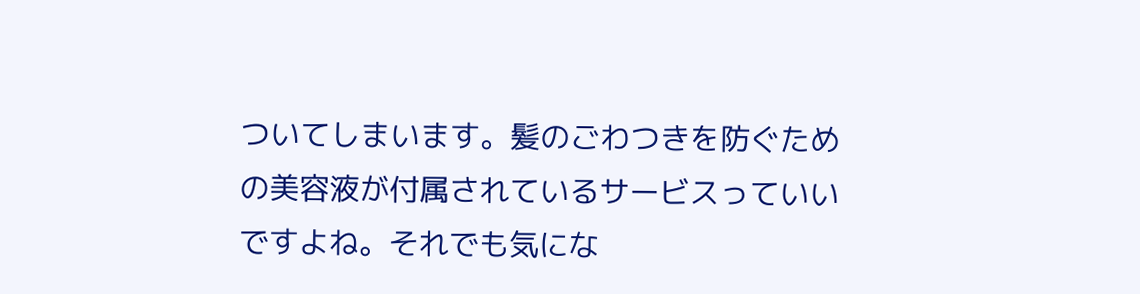ついてしまいます。髪のごわつきを防ぐための美容液が付属されているサービスっていいですよね。それでも気にな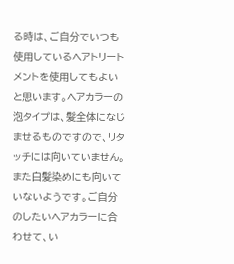る時は、ご自分でいつも使用しているヘアトリートメントを使用してもよいと思います。ヘアカラーの泡タイプは、髪全体になじませるものですので、リタッチには向いていません。また白髪染めにも向いていないようです。ご自分のしたいヘアカラーに合わせて、い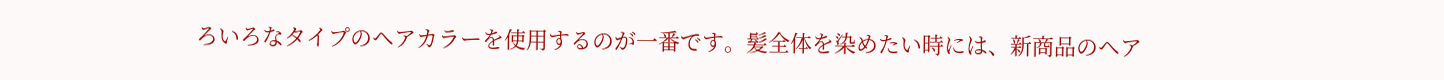ろいろなタイプのヘアカラーを使用するのが一番です。髪全体を染めたい時には、新商品のヘア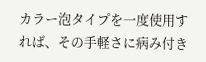カラー泡タイプを一度使用すれば、その手軽さに病み付き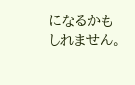になるかもしれません。